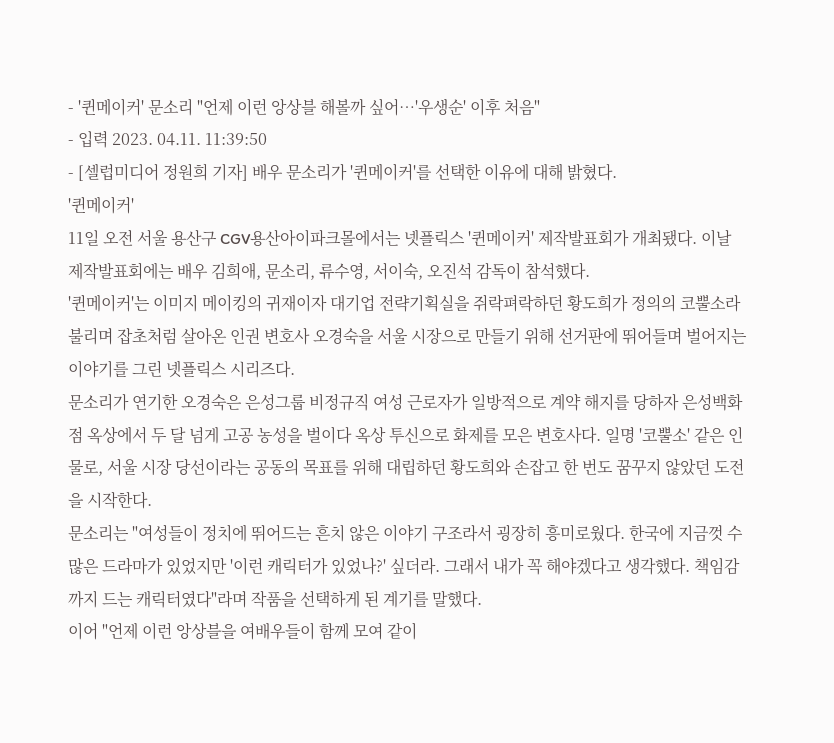- '퀸메이커' 문소리 "언제 이런 앙상블 해볼까 싶어…'우생순' 이후 처음"
- 입력 2023. 04.11. 11:39:50
- [셀럽미디어 정원희 기자] 배우 문소리가 '퀸메이커'를 선택한 이유에 대해 밝혔다.
'퀸메이커'
11일 오전 서울 용산구 CGV용산아이파크몰에서는 넷플릭스 '퀸메이커' 제작발표회가 개최됐다. 이날 제작발표회에는 배우 김희애, 문소리, 류수영, 서이숙, 오진석 감독이 참석했다.
'퀸메이커'는 이미지 메이킹의 귀재이자 대기업 전략기획실을 쥐락펴락하던 황도희가 정의의 코뿔소라 불리며 잡초처럼 살아온 인권 변호사 오경숙을 서울 시장으로 만들기 위해 선거판에 뛰어들며 벌어지는 이야기를 그린 넷플릭스 시리즈다.
문소리가 연기한 오경숙은 은성그룹 비정규직 여성 근로자가 일방적으로 계약 해지를 당하자 은성백화점 옥상에서 두 달 넘게 고공 농성을 벌이다 옥상 투신으로 화제를 모은 변호사다. 일명 '코뿔소' 같은 인물로, 서울 시장 당선이라는 공동의 목표를 위해 대립하던 황도희와 손잡고 한 번도 꿈꾸지 않았던 도전을 시작한다.
문소리는 "여성들이 정치에 뛰어드는 흔치 않은 이야기 구조라서 굉장히 흥미로웠다. 한국에 지금껏 수많은 드라마가 있었지만 '이런 캐릭터가 있었나?' 싶더라. 그래서 내가 꼭 해야겠다고 생각했다. 책임감까지 드는 캐릭터였다"라며 작품을 선택하게 된 계기를 말했다.
이어 "언제 이런 앙상블을 여배우들이 함께 모여 같이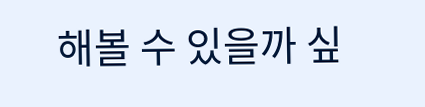해볼 수 있을까 싶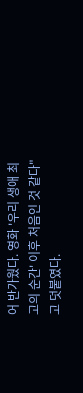어 반가웠다. 영화 '우리 생애 최고의 순간' 이후 처음인 것 같다"고 덧붙였다.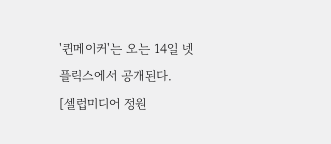'퀸메이커'는 오는 14일 넷플릭스에서 공개된다.
[셀럽미디어 정원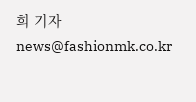희 기자 news@fashionmk.co.kr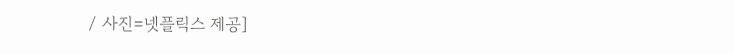/ 사진=넷플릭스 제공]